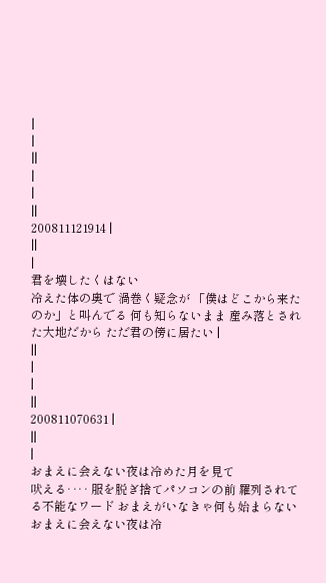|
|
||
|
|
||
200811121914 |
||
|
君を壊したくはない
冷えた体の奥で 渦巻く疑念が 「僕はどこから来たのか」と叫んでる 何も知らないまま 産み落とされた大地だから ただ君の傍に居たい |
||
|
|
||
200811070631 |
||
|
おまえに会えない夜は冷めた月を見て
吠える‥‥ 服を脱ぎ捨てパソコンの前 羅列されてる不能なワード おまえがいなきゃ何も始まらない おまえに会えない夜は冷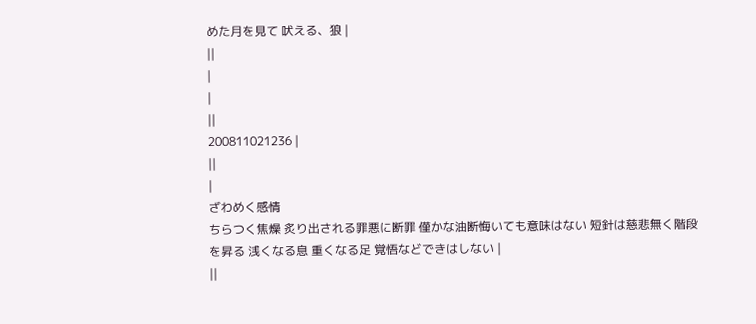めた月を見て 吠える、狼 |
||
|
|
||
200811021236 |
||
|
ざわめく感情
ちらつく焦燥 炙り出される罪悪に断罪 僅かな油断悔いても意味はない 短針は慈悲無く階段を昇る 浅くなる息 重くなる足 覚悟などできはしない |
||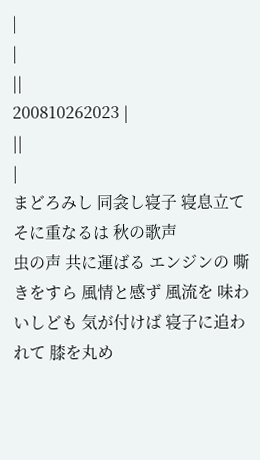|
|
||
200810262023 |
||
|
まどろみし 同衾し寝子 寝息立て そに重なるは 秋の歌声
虫の声 共に運ばる エンジンの 嘶きをすら 風情と感ず 風流を 味わいしども 気が付けば 寝子に追われて 膝を丸め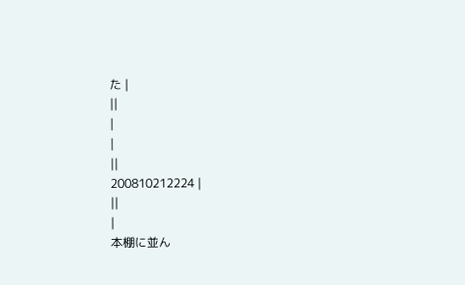た |
||
|
|
||
200810212224 |
||
|
本棚に並ん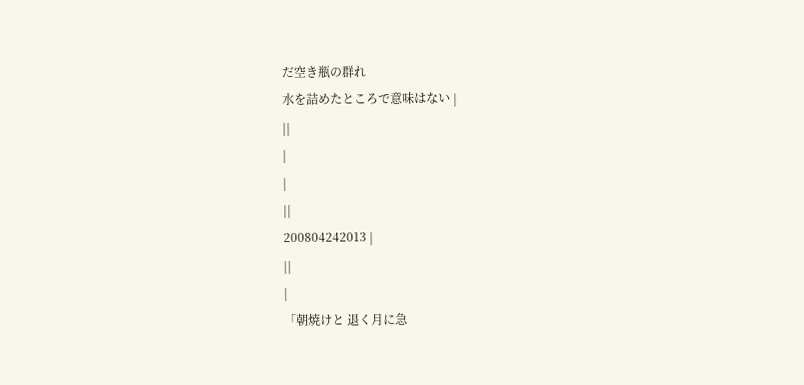だ空き瓶の群れ
水を詰めたところで意味はない |
||
|
|
||
200804242013 |
||
|
「朝焼けと 退く月に急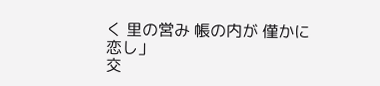く 里の営み 帳の内が 僅かに恋し」
交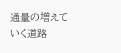通量の増えていく道路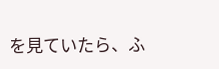を見ていたら、ふ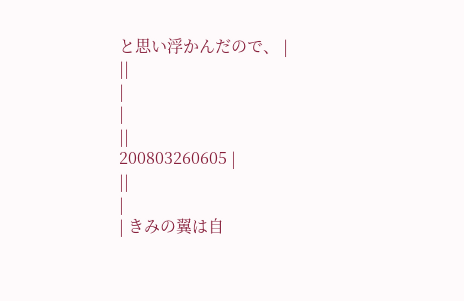と思い浮かんだので、 |
||
|
|
||
200803260605 |
||
|
| きみの翼は自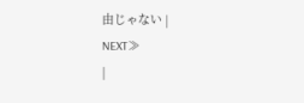由じゃない |
NEXT≫
|